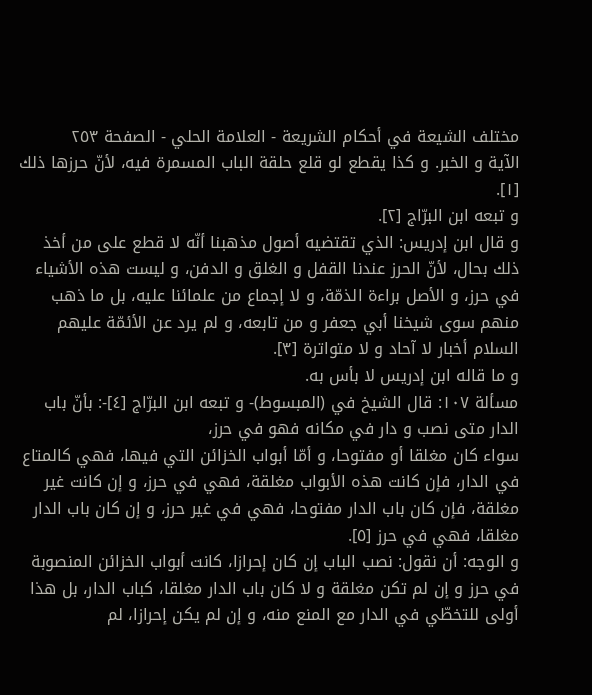مختلف الشيعة في أحكام الشريعة - العلامة الحلي - الصفحة ٢٥٣
الآية و الخبر. و كذا يقطع لو قلع حلقة الباب المسمرة فيه، لأنّ حرزها ذلك [١].
و تبعه ابن البرّاج [٢].
و قال ابن إدريس: الذي تقتضيه أصول مذهبنا أنّه لا قطع على من أخذ ذلك بحال، لأنّ الحرز عندنا القفل و الغلق و الدفن، و ليست هذه الأشياء في حرز، و الأصل براءة الذمّة، و لا إجماع من علمائنا عليه، بل ما ذهب منهم سوى شيخنا أبي جعفر و من تابعه، و لم يرد عن الأئمّة عليهم السلام أخبار لا آحاد و لا متواترة [٣].
و ما قاله ابن إدريس لا بأس به.
مسألة ١٠٧: قال الشيخ في (المبسوط)- و تبعه ابن البرّاج [٤]-: بأنّ باب الدار متى نصب و دار في مكانه فهو في حرز،
سواء كان مغلقا أو مفتوحا، و أمّا أبواب الخزائن التي فيها، فهي كالمتاع في الدار، فإن كانت هذه الأبواب مغلقة، فهي في حرز، و إن كانت غير مغلقة، فإن كان باب الدار مفتوحا، فهي في غير حرز، و إن كان باب الدار مغلقا، فهي في حرز [٥].
و الوجه: أن نقول: نصب الباب إن كان إحرازا، كانت أبواب الخزائن المنصوبة في حرز و إن لم تكن مغلقة و لا كان باب الدار مغلقا، كباب الدار، بل هذا أولى للتخطّي في الدار مع المنع منه، و إن لم يكن إحرازا، لم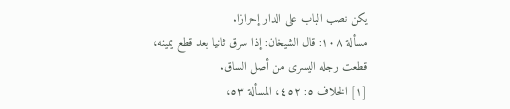يكن نصب الباب على الدار إحرازا.
مسألة ١٠٨: قال الشيخان: إذا سرق ثانيا بعد قطع يمينه،
قطعت رجله اليسرى من أصل الساق.
[١] الخلاف ٥: ٤٥٢، المسألة ٥٣،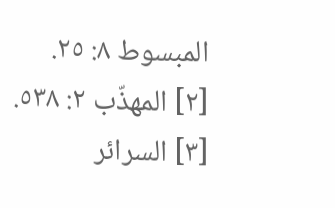المبسوط ٨: ٢٥.
[٢] المهذّب ٢: ٥٣٨.
[٣] السرائر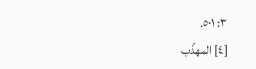٣: ٥٠١.
[٤] المهذّب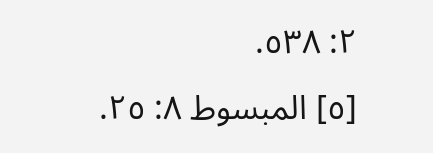٢: ٥٣٨.
[٥] المبسوط ٨: ٢٥.